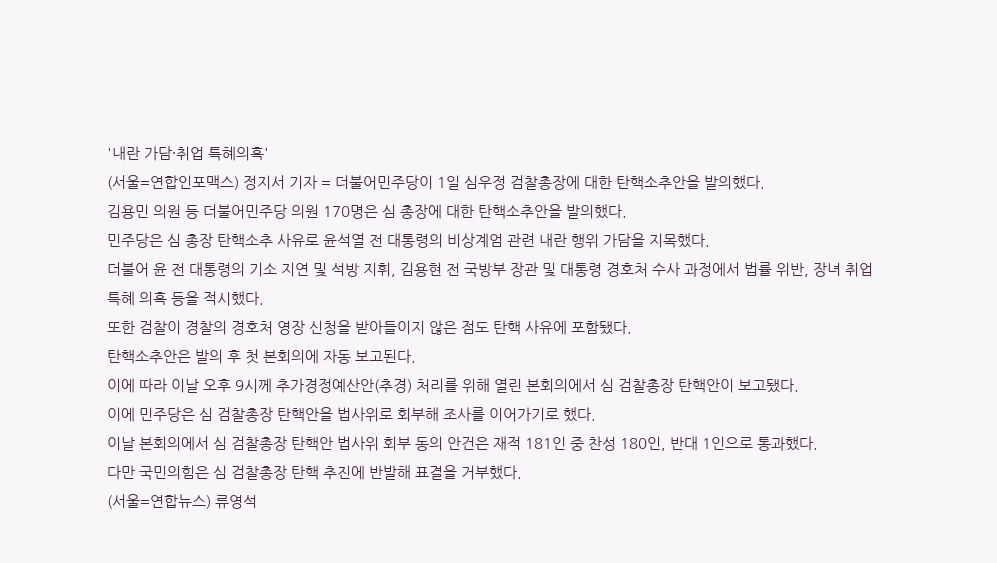'내란 가담·취업 특혜의혹'
(서울=연합인포맥스) 정지서 기자 = 더불어민주당이 1일 심우정 검찰총장에 대한 탄핵소추안을 발의했다.
김용민 의원 등 더불어민주당 의원 170명은 심 총장에 대한 탄핵소추안을 발의했다.
민주당은 심 총장 탄핵소추 사유로 윤석열 전 대통령의 비상계엄 관련 내란 행위 가담을 지목했다.
더불어 윤 전 대통령의 기소 지연 및 석방 지휘, 김용현 전 국방부 장관 및 대통령 경호처 수사 과정에서 법률 위반, 장녀 취업 특혜 의혹 등을 적시했다.
또한 검찰이 경찰의 경호처 영장 신청을 받아들이지 않은 점도 탄핵 사유에 포함됐다.
탄핵소추안은 발의 후 첫 본회의에 자동 보고된다.
이에 따라 이날 오후 9시께 추가경정예산안(추경) 처리를 위해 열린 본회의에서 심 검찰총장 탄핵안이 보고됐다.
이에 민주당은 심 검찰총장 탄핵안을 법사위로 회부해 조사를 이어가기로 했다.
이날 본회의에서 심 검찰총장 탄핵안 법사위 회부 동의 안건은 재적 181인 중 찬성 180인, 반대 1인으로 통과했다.
다만 국민의힘은 심 검찰총장 탄핵 추진에 반발해 표결을 거부했다.
(서울=연합뉴스) 류영석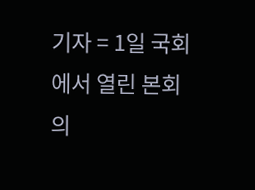기자 = 1일 국회에서 열린 본회의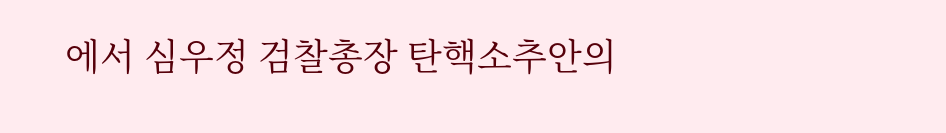에서 심우정 검찰총장 탄핵소추안의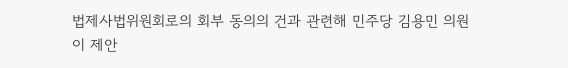법제사법위원회로의 회부 동의의 건과 관련해 민주당 김용민 의원이 제안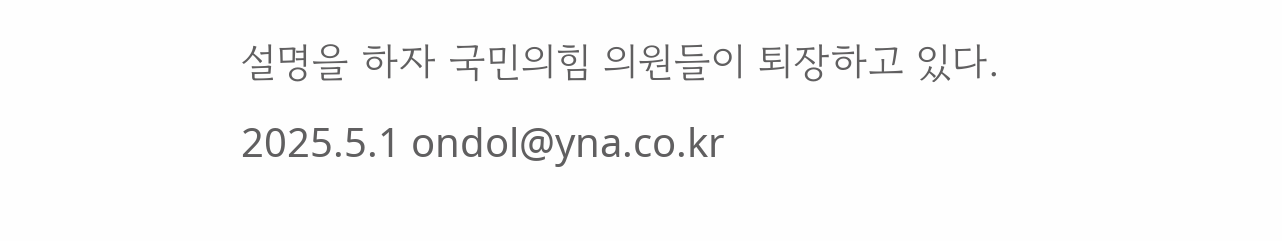설명을 하자 국민의힘 의원들이 퇴장하고 있다. 2025.5.1 ondol@yna.co.kr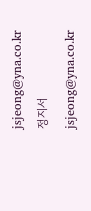jsjeong@yna.co.kr
정지서
jsjeong@yna.co.kr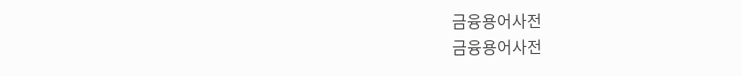금융용어사전
금융용어사전